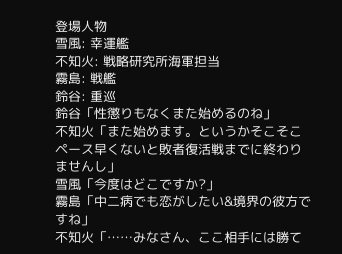登場人物
雪風: 幸運艦
不知火: 戦略研究所海軍担当
霧島: 戦艦
鈴谷: 重巡
鈴谷「性懲りもなくまた始めるのね」
不知火「また始めます。というかそこそこペース早くないと敗者復活戦までに終わりませんし」
雪風「今度はどこですか?」
霧島「中二病でも恋がしたい&境界の彼方ですね」
不知火「……みなさん、ここ相手には勝て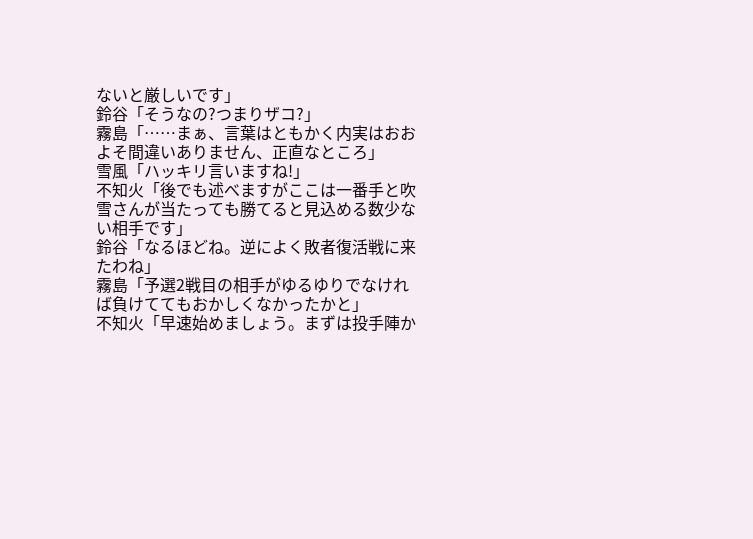ないと厳しいです」
鈴谷「そうなの?つまりザコ?」
霧島「……まぁ、言葉はともかく内実はおおよそ間違いありません、正直なところ」
雪風「ハッキリ言いますね!」
不知火「後でも述べますがここは一番手と吹雪さんが当たっても勝てると見込める数少ない相手です」
鈴谷「なるほどね。逆によく敗者復活戦に来たわね」
霧島「予選2戦目の相手がゆるゆりでなければ負けててもおかしくなかったかと」
不知火「早速始めましょう。まずは投手陣か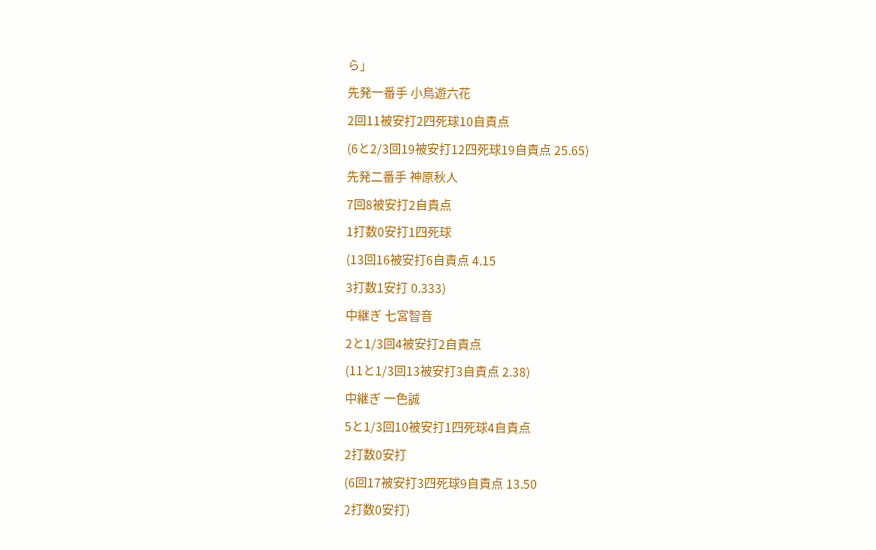ら」
先発一番手 小鳥遊六花
2回11被安打2四死球10自責点
(6と2/3回19被安打12四死球19自責点 25.65)
先発二番手 神原秋人
7回8被安打2自責点
1打数0安打1四死球
(13回16被安打6自責点 4.15
3打数1安打 0.333)
中継ぎ 七宮智音
2と1/3回4被安打2自責点
(11と1/3回13被安打3自責点 2.38)
中継ぎ 一色誠
5と1/3回10被安打1四死球4自責点
2打数0安打
(6回17被安打3四死球9自責点 13.50
2打数0安打)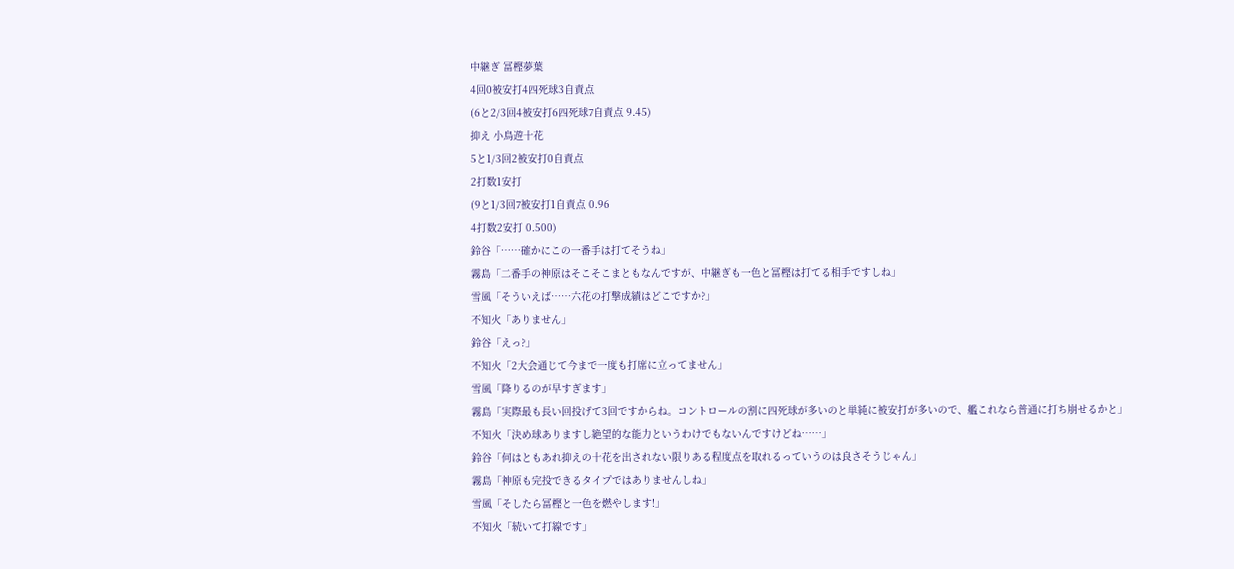中継ぎ 冨樫夢葉
4回0被安打4四死球3自責点
(6と2/3回4被安打6四死球7自責点 9.45)
抑え 小鳥遊十花
5と1/3回2被安打0自責点
2打数1安打
(9と1/3回7被安打1自責点 0.96
4打数2安打 0.500)
鈴谷「……確かにこの一番手は打てそうね」
霧島「二番手の神原はそこそこまともなんですが、中継ぎも一色と冨樫は打てる相手ですしね」
雪風「そういえば……六花の打撃成績はどこですか?」
不知火「ありません」
鈴谷「えっ?」
不知火「2大会通じて今まで一度も打席に立ってません」
雪風「降りるのが早すぎます」
霧島「実際最も長い回投げて3回ですからね。コントロールの割に四死球が多いのと単純に被安打が多いので、艦これなら普通に打ち崩せるかと」
不知火「決め球ありますし絶望的な能力というわけでもないんですけどね……」
鈴谷「何はともあれ抑えの十花を出されない限りある程度点を取れるっていうのは良さそうじゃん」
霧島「神原も完投できるタイプではありませんしね」
雪風「そしたら冨樫と一色を燃やします!」
不知火「続いて打線です」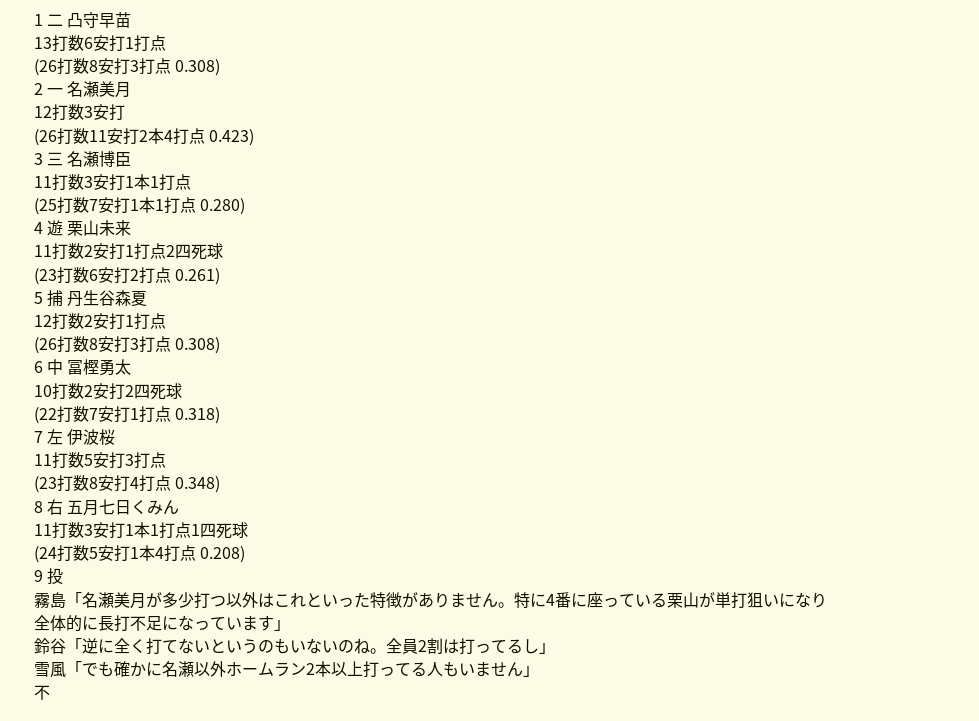1 二 凸守早苗
13打数6安打1打点
(26打数8安打3打点 0.308)
2 一 名瀬美月
12打数3安打
(26打数11安打2本4打点 0.423)
3 三 名瀬博臣
11打数3安打1本1打点
(25打数7安打1本1打点 0.280)
4 遊 栗山未来
11打数2安打1打点2四死球
(23打数6安打2打点 0.261)
5 捕 丹生谷森夏
12打数2安打1打点
(26打数8安打3打点 0.308)
6 中 冨樫勇太
10打数2安打2四死球
(22打数7安打1打点 0.318)
7 左 伊波桜
11打数5安打3打点
(23打数8安打4打点 0.348)
8 右 五月七日くみん
11打数3安打1本1打点1四死球
(24打数5安打1本4打点 0.208)
9 投
霧島「名瀬美月が多少打つ以外はこれといった特徴がありません。特に4番に座っている栗山が単打狙いになり全体的に長打不足になっています」
鈴谷「逆に全く打てないというのもいないのね。全員2割は打ってるし」
雪風「でも確かに名瀬以外ホームラン2本以上打ってる人もいません」
不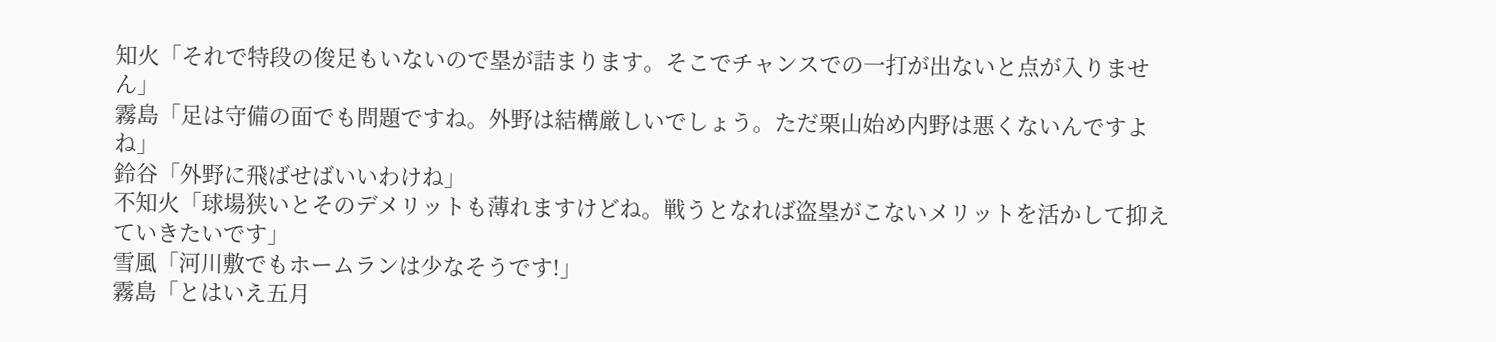知火「それで特段の俊足もいないので塁が詰まります。そこでチャンスでの一打が出ないと点が入りません」
霧島「足は守備の面でも問題ですね。外野は結構厳しいでしょう。ただ栗山始め内野は悪くないんですよね」
鈴谷「外野に飛ばせばいいわけね」
不知火「球場狭いとそのデメリットも薄れますけどね。戦うとなれば盗塁がこないメリットを活かして抑えていきたいです」
雪風「河川敷でもホームランは少なそうです!」
霧島「とはいえ五月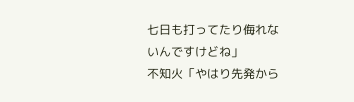七日も打ってたり侮れないんですけどね」
不知火「やはり先発から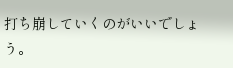打ち崩していくのがいいでしょう。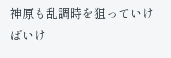神原も乱調時を狙っていけばいけ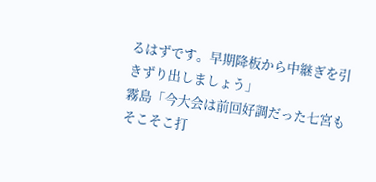るはずです。早期降板から中継ぎを引きずり出しましょう」
霧島「今大会は前回好調だった七宮もそこそこ打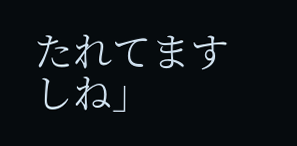たれてますしね」